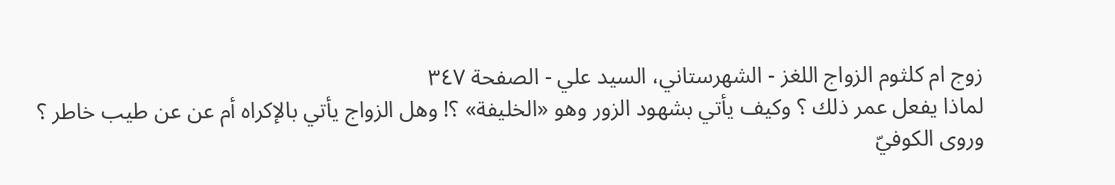زوج ام کلثوم الزواج اللغز - الشهرستاني، السيد علي - الصفحة ٣٤٧
لماذا يفعل عمر ذلك ؟ وكيف يأتي بشهود الزور وهو «الخليفة» ؟! وهل الزواج يأتي بالإكراه أم عن عن طيب خاطر ؟
وروى الكوفيّ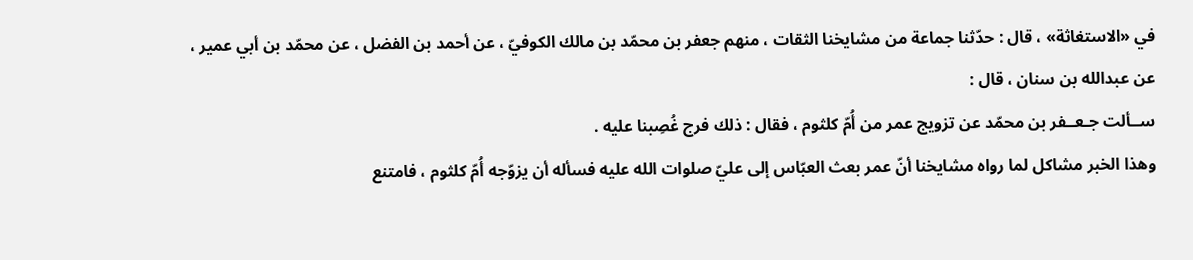في «الاستغاثة» ، قال : حدّثنا جماعة من مشايخنا الثقات ، منهم جعفر بن محمّد بن مالك الكوفيّ ، عن أحمد بن الفضل ، عن محمّد بن أبي عمير ، عن عبدالله بن سنان ، قال :
ســألت جـعــفر بن محمّد عن تزويج عمر من أُمّ كلثوم ، فقال : ذلك فرج غُصِبنا عليه .
وهذا الخبر مشاكل لما رواه مشايخنا أنّ عمر بعث العبّاس إلى عليّ صلوات الله عليه فسأله أن يزوّجه أُمّ كلثوم ، فامتنع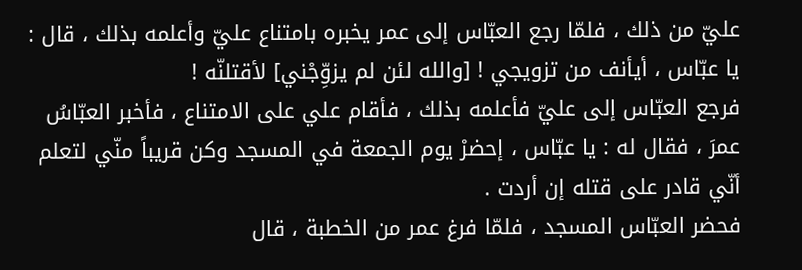عليّ من ذلك ، فلمّا رجع العبّاس إلى عمر يخبره بامتناع عليّ وأعلمه بذلك ، قال : يا عبّاس ، أيأنف من تزويجي ! [والله لئن لم يزوِّجْني] لأقتلنّه !
فرجع العبّاس إلى عليّ فأعلمه بذلك ، فأقام علي على الامتناع ، فأخبر العبّاسُ عمرَ ، فقال له : يا عبّاس ، إحضرْ يوم الجمعة في المسجد وكن قريباً منّي لتعلم أنّي قادر على قتله إن أردت .
فحضر العبّاس المسجد ، فلمّا فرغ عمر من الخطبة ، قال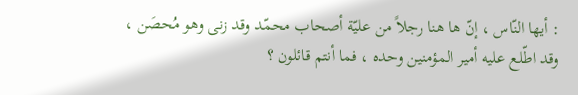: أيها النّاس ، إنّ ها هنا رجلاً من عليّة أصحاب محمّد وقد زنى وهو مُحصَن ، وقد اطّلع عليه أمير المؤمنين وحده ، فما أنتم قائلون ؟